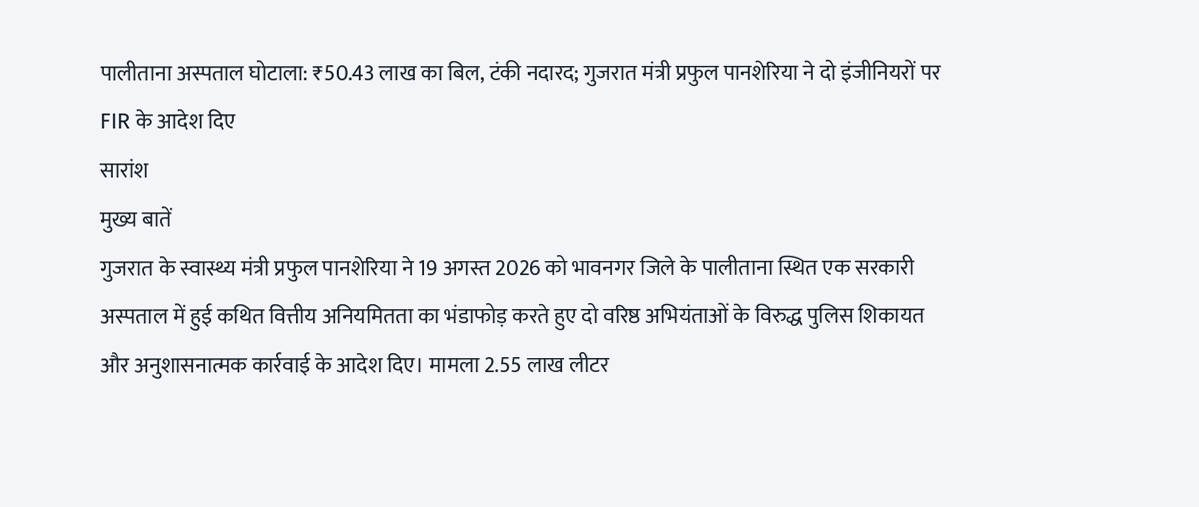पालीताना अस्पताल घोटाला: ₹50.43 लाख का बिल, टंकी नदारद; गुजरात मंत्री प्रफुल पानशेरिया ने दो इंजीनियरों पर FIR के आदेश दिए
सारांश
मुख्य बातें
गुजरात के स्वास्थ्य मंत्री प्रफुल पानशेरिया ने 19 अगस्त 2026 को भावनगर जिले के पालीताना स्थित एक सरकारी अस्पताल में हुई कथित वित्तीय अनियमितता का भंडाफोड़ करते हुए दो वरिष्ठ अभियंताओं के विरुद्ध पुलिस शिकायत और अनुशासनात्मक कार्रवाई के आदेश दिए। मामला 2.55 लाख लीटर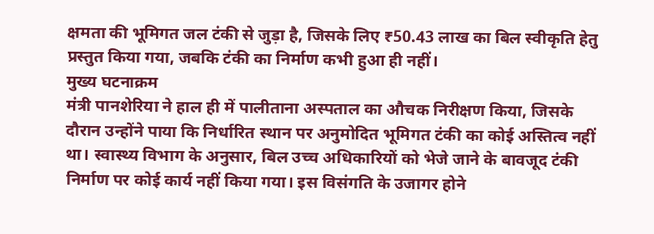क्षमता की भूमिगत जल टंकी से जुड़ा है, जिसके लिए ₹50.43 लाख का बिल स्वीकृति हेतु प्रस्तुत किया गया, जबकि टंकी का निर्माण कभी हुआ ही नहीं।
मुख्य घटनाक्रम
मंत्री पानशेरिया ने हाल ही में पालीताना अस्पताल का औचक निरीक्षण किया, जिसके दौरान उन्होंने पाया कि निर्धारित स्थान पर अनुमोदित भूमिगत टंकी का कोई अस्तित्व नहीं था। स्वास्थ्य विभाग के अनुसार, बिल उच्च अधिकारियों को भेजे जाने के बावजूद टंकी निर्माण पर कोई कार्य नहीं किया गया। इस विसंगति के उजागर होने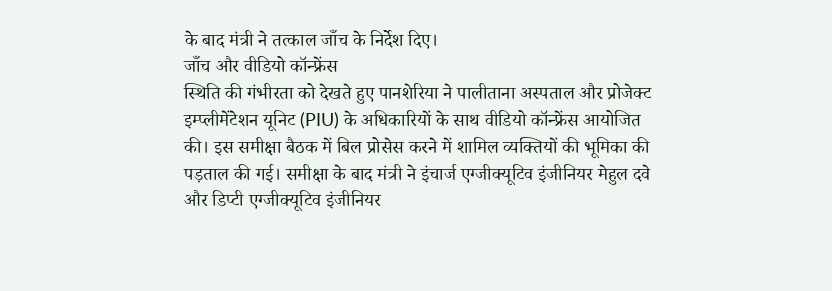के बाद मंत्री ने तत्काल जाँच के निर्देश दिए।
जाँच और वीडियो कॉन्फ्रेंस
स्थिति की गंभीरता को देखते हुए पानशेरिया ने पालीताना अस्पताल और प्रोजेक्ट इम्प्लीमेंटेशन यूनिट (PIU) के अधिकारियों के साथ वीडियो कॉन्फ्रेंस आयोजित की। इस समीक्षा बैठक में बिल प्रोसेस करने में शामिल व्यक्तियों की भूमिका की पड़ताल की गई। समीक्षा के बाद मंत्री ने इंचार्ज एग्जीक्यूटिव इंजीनियर मेहुल दवे और डिप्टी एग्जीक्यूटिव इंजीनियर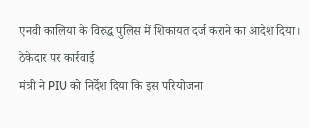एनवी कालिया के विरुद्ध पुलिस में शिकायत दर्ज कराने का आदेश दिया।
ठेकेदार पर कार्रवाई
मंत्री ने PIU को निर्देश दिया कि इस परियोजना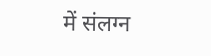में संलग्न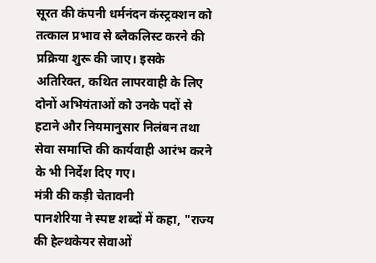सूरत की कंपनी धर्मनंदन कंस्ट्रक्शन को तत्काल प्रभाव से ब्लैकलिस्ट करने की प्रक्रिया शुरू की जाए। इसके अतिरिक्त, कथित लापरवाही के लिए दोनों अभियंताओं को उनके पदों से हटाने और नियमानुसार निलंबन तथा सेवा समाप्ति की कार्यवाही आरंभ करने के भी निर्देश दिए गए।
मंत्री की कड़ी चेतावनी
पानशेरिया ने स्पष्ट शब्दों में कहा, "राज्य की हेल्थकेयर सेवाओं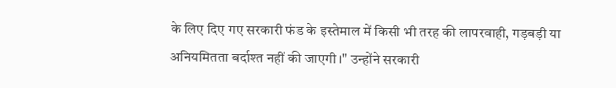के लिए दिए गए सरकारी फंड के इस्तेमाल में किसी भी तरह की लापरवाही, गड़बड़ी या अनियमितता बर्दाश्त नहीं की जाएगी।" उन्होंने सरकारी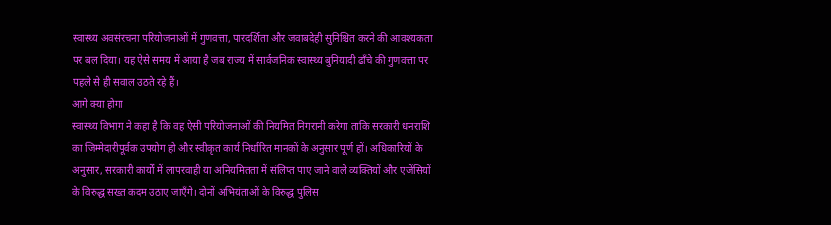स्वास्थ्य अवसंरचना परियोजनाओं में गुणवत्ता, पारदर्शिता और जवाबदेही सुनिश्चित करने की आवश्यकता पर बल दिया। यह ऐसे समय में आया है जब राज्य में सार्वजनिक स्वास्थ्य बुनियादी ढाँचे की गुणवत्ता पर पहले से ही सवाल उठते रहे हैं।
आगे क्या होगा
स्वास्थ्य विभाग ने कहा है कि वह ऐसी परियोजनाओं की नियमित निगरानी करेगा ताकि सरकारी धनराशि का जिम्मेदारीपूर्वक उपयोग हो और स्वीकृत कार्य निर्धारित मानकों के अनुसार पूर्ण हों। अधिकारियों के अनुसार, सरकारी कार्यों में लापरवाही या अनियमितता में संलिप्त पाए जाने वाले व्यक्तियों और एजेंसियों के विरुद्ध सख्त कदम उठाए जाएँगे। दोनों अभियंताओं के विरुद्ध पुलिस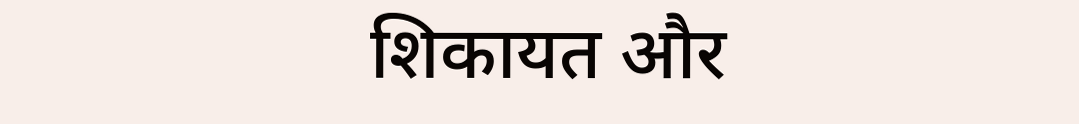शिकायत और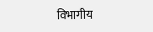विभागीय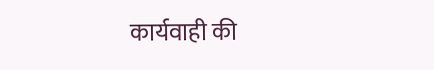कार्यवाही की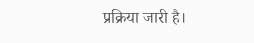प्रक्रिया जारी है।